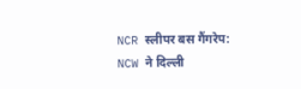NCR स्लीपर बस गैंगरेप: NCW ने दिल्ली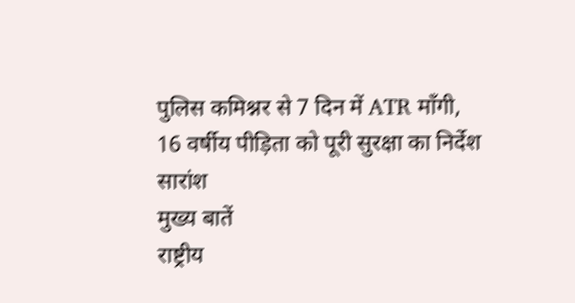पुलिस कमिश्नर से 7 दिन में ATR माँगी, 16 वर्षीय पीड़िता को पूरी सुरक्षा का निर्देश
सारांश
मुख्य बातें
राष्ट्रीय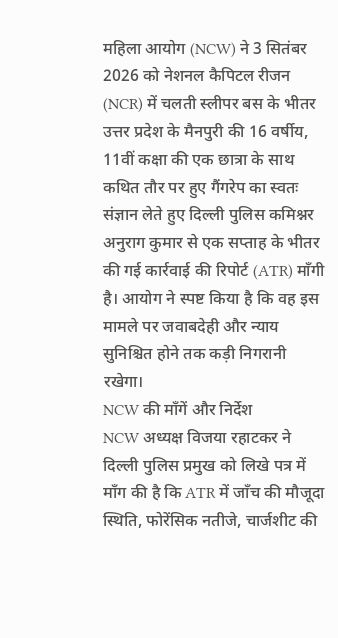महिला आयोग (NCW) ने 3 सितंबर 2026 को नेशनल कैपिटल रीजन (NCR) में चलती स्लीपर बस के भीतर उत्तर प्रदेश के मैनपुरी की 16 वर्षीय, 11वीं कक्षा की एक छात्रा के साथ कथित तौर पर हुए गैंगरेप का स्वतः संज्ञान लेते हुए दिल्ली पुलिस कमिश्नर अनुराग कुमार से एक सप्ताह के भीतर की गई कार्रवाई की रिपोर्ट (ATR) माँगी है। आयोग ने स्पष्ट किया है कि वह इस मामले पर जवाबदेही और न्याय सुनिश्चित होने तक कड़ी निगरानी रखेगा।
NCW की माँगें और निर्देश
NCW अध्यक्ष विजया रहाटकर ने दिल्ली पुलिस प्रमुख को लिखे पत्र में माँग की है कि ATR में जाँच की मौजूदा स्थिति, फोरेंसिक नतीजे, चार्जशीट की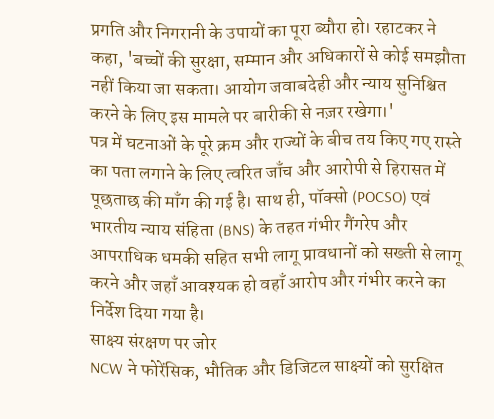प्रगति और निगरानी के उपायों का पूरा ब्यौरा हो। रहाटकर ने कहा, 'बच्चों की सुरक्षा, सम्मान और अधिकारों से कोई समझौता नहीं किया जा सकता। आयोग जवाबदेही और न्याय सुनिश्चित करने के लिए इस मामले पर बारीकी से नज़र रखेगा।'
पत्र में घटनाओं के पूरे क्रम और राज्यों के बीच तय किए गए रास्ते का पता लगाने के लिए त्वरित जाँच और आरोपी से हिरासत में पूछताछ की माँग की गई है। साथ ही, पॉक्सो (POCSO) एवं भारतीय न्याय संहिता (BNS) के तहत गंभीर गैंगरेप और आपराधिक धमकी सहित सभी लागू प्रावधानों को सख्ती से लागू करने और जहाँ आवश्यक हो वहाँ आरोप और गंभीर करने का निर्देश दिया गया है।
साक्ष्य संरक्षण पर जोर
NCW ने फोरेंसिक, भौतिक और डिजिटल साक्ष्यों को सुरक्षित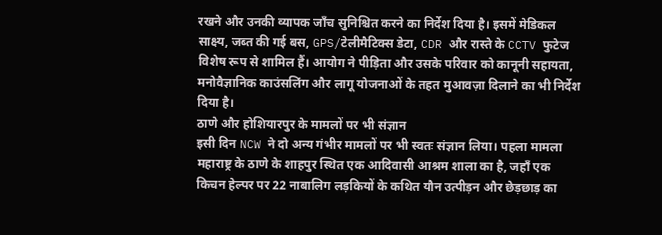रखने और उनकी व्यापक जाँच सुनिश्चित करने का निर्देश दिया है। इसमें मेडिकल साक्ष्य, जब्त की गई बस, GPS/टेलीमैटिक्स डेटा, CDR और रास्ते के CCTV फुटेज विशेष रूप से शामिल हैं। आयोग ने पीड़िता और उसके परिवार को कानूनी सहायता, मनोवैज्ञानिक काउंसलिंग और लागू योजनाओं के तहत मुआवज़ा दिलाने का भी निर्देश दिया है।
ठाणे और होशियारपुर के मामलों पर भी संज्ञान
इसी दिन NCW ने दो अन्य गंभीर मामलों पर भी स्वतः संज्ञान लिया। पहला मामला महाराष्ट्र के ठाणे के शाहपुर स्थित एक आदिवासी आश्रम शाला का है, जहाँ एक किचन हेल्पर पर 22 नाबालिग लड़कियों के कथित यौन उत्पीड़न और छेड़छाड़ का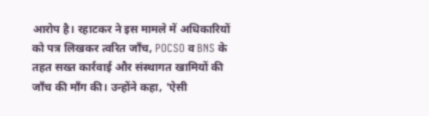आरोप है। रहाटकर ने इस मामले में अधिकारियों को पत्र लिखकर त्वरित जाँच, POCSO व BNS के तहत सख्त कार्रवाई और संस्थागत खामियों की जाँच की माँग की। उन्होंने कहा, 'ऐसी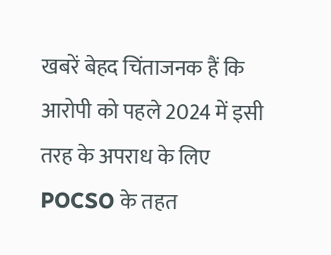खबरें बेहद चिंताजनक हैं कि आरोपी को पहले 2024 में इसी तरह के अपराध के लिए POCSO के तहत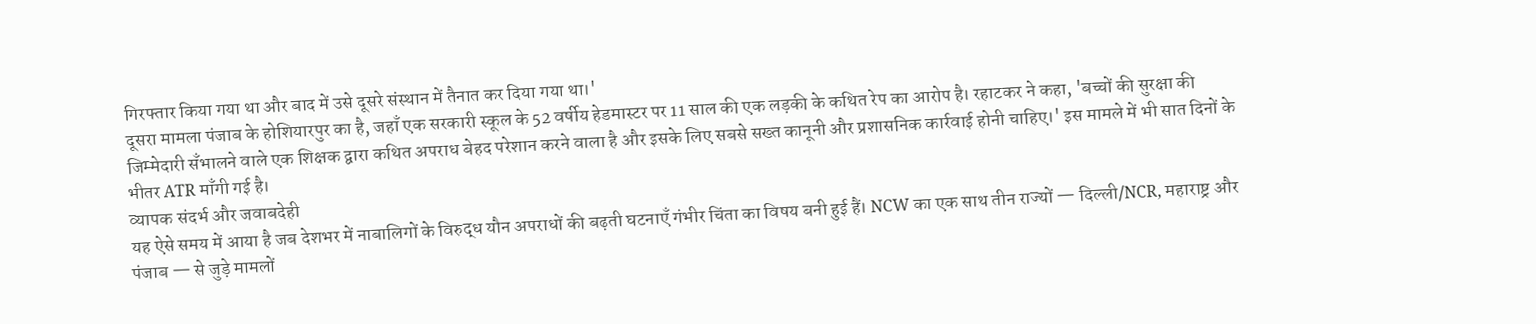गिरफ्तार किया गया था और बाद में उसे दूसरे संस्थान में तैनात कर दिया गया था।'
दूसरा मामला पंजाब के होशियारपुर का है, जहाँ एक सरकारी स्कूल के 52 वर्षीय हेडमास्टर पर 11 साल की एक लड़की के कथित रेप का आरोप है। रहाटकर ने कहा, 'बच्चों की सुरक्षा की जिम्मेदारी सँभालने वाले एक शिक्षक द्वारा कथित अपराध बेहद परेशान करने वाला है और इसके लिए सबसे सख्त कानूनी और प्रशासनिक कार्रवाई होनी चाहिए।' इस मामले में भी सात दिनों के भीतर ATR माँगी गई है।
व्यापक संदर्भ और जवाबदेही
यह ऐसे समय में आया है जब देशभर में नाबालिगों के विरुद्ध यौन अपराधों की बढ़ती घटनाएँ गंभीर चिंता का विषय बनी हुई हैं। NCW का एक साथ तीन राज्यों — दिल्ली/NCR, महाराष्ट्र और पंजाब — से जुड़े मामलों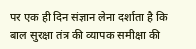पर एक ही दिन संज्ञान लेना दर्शाता है कि बाल सुरक्षा तंत्र की व्यापक समीक्षा की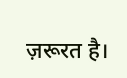ज़रूरत है।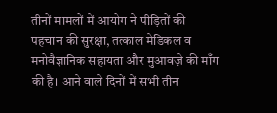तीनों मामलों में आयोग ने पीड़ितों की पहचान की सुरक्षा, तत्काल मेडिकल व मनोवैज्ञानिक सहायता और मुआवज़े की माँग की है। आने वाले दिनों में सभी तीन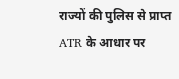राज्यों की पुलिस से प्राप्त ATR के आधार पर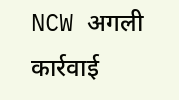NCW अगली कार्रवाई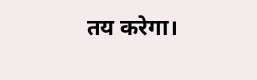तय करेगा।